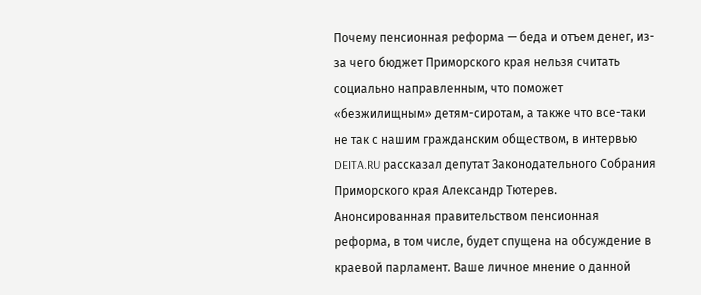Почему пенсионная реформа — беда и отъем денег, из-за чего бюджет Приморского края нельзя считать социально направленным, что поможет «безжилищным» детям-сиротам, а также что все-таки не так с нашим гражданским обществом, в интервью DEITA.RU рассказал депутат Законодательного Собрания Приморского края Александр Тютерев.
Анонсированная правительством пенсионная реформа, в том числе, будет спущена на обсуждение в краевой парламент. Ваше личное мнение о данной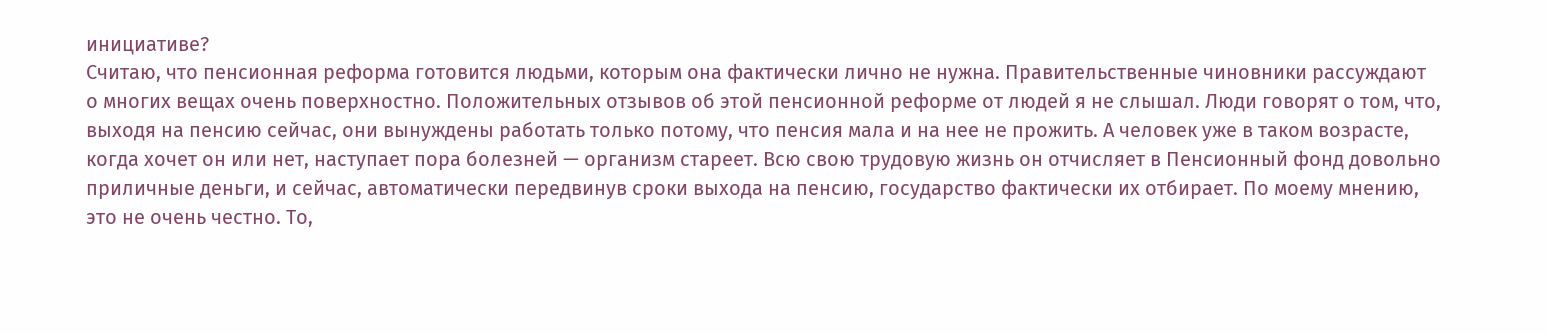инициативе?
Считаю, что пенсионная реформа готовится людьми, которым она фактически лично не нужна. Правительственные чиновники рассуждают о многих вещах очень поверхностно. Положительных отзывов об этой пенсионной реформе от людей я не слышал. Люди говорят о том, что, выходя на пенсию сейчас, они вынуждены работать только потому, что пенсия мала и на нее не прожить. А человек уже в таком возрасте, когда хочет он или нет, наступает пора болезней — организм стареет. Всю свою трудовую жизнь он отчисляет в Пенсионный фонд довольно приличные деньги, и сейчас, автоматически передвинув сроки выхода на пенсию, государство фактически их отбирает. По моему мнению, это не очень честно. То,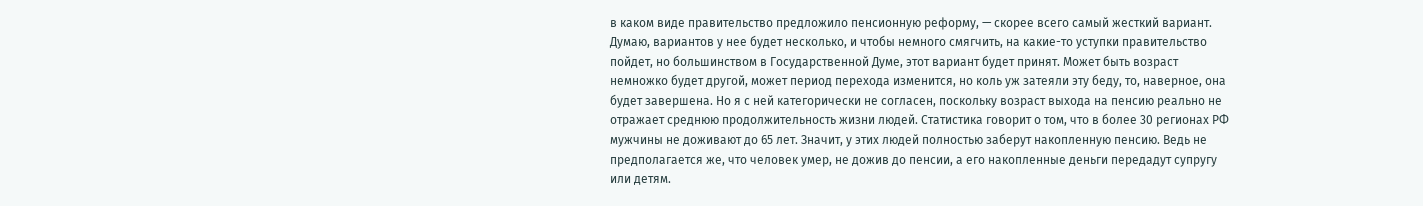в каком виде правительство предложило пенсионную реформу, — скорее всего самый жесткий вариант. Думаю, вариантов у нее будет несколько, и чтобы немного смягчить, на какие-то уступки правительство пойдет, но большинством в Государственной Думе, этот вариант будет принят. Может быть возраст немножко будет другой, может период перехода изменится, но коль уж затеяли эту беду, то, наверное, она будет завершена. Но я с ней категорически не согласен, поскольку возраст выхода на пенсию реально не отражает среднюю продолжительность жизни людей. Статистика говорит о том, что в более 30 регионах РФ мужчины не доживают до 65 лет. Значит, у этих людей полностью заберут накопленную пенсию. Ведь не предполагается же, что человек умер, не дожив до пенсии, а его накопленные деньги передадут супругу или детям.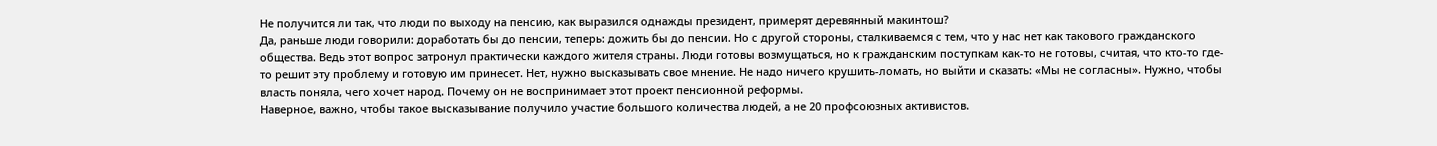Не получится ли так, что люди по выходу на пенсию, как выразился однажды президент, примерят деревянный макинтош?
Да, раньше люди говорили: доработать бы до пенсии, теперь: дожить бы до пенсии. Но с другой стороны, сталкиваемся с тем, что у нас нет как такового гражданского общества. Ведь этот вопрос затронул практически каждого жителя страны. Люди готовы возмущаться, но к гражданским поступкам как-то не готовы, считая, что кто-то где-то решит эту проблему и готовую им принесет. Нет, нужно высказывать свое мнение. Не надо ничего крушить-ломать, но выйти и сказать: «Мы не согласны». Нужно, чтобы власть поняла, чего хочет народ. Почему он не воспринимает этот проект пенсионной реформы.
Наверное, важно, чтобы такое высказывание получило участие большого количества людей, а не 20 профсоюзных активистов.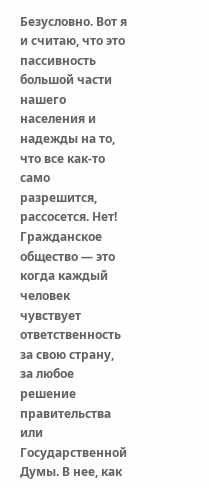Безусловно. Вот я и считаю, что это пассивность большой части нашего населения и надежды на то, что все как-то само разрешится, рассосется. Нет! Гражданское общество — это когда каждый человек чувствует ответственность за свою страну, за любое решение правительства или Государственной Думы. В нее, как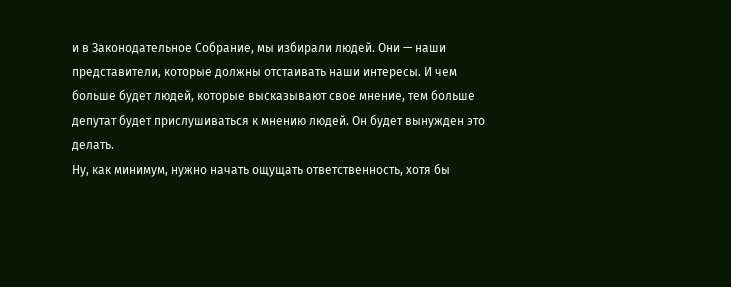и в Законодательное Собрание, мы избирали людей. Они — наши представители, которые должны отстаивать наши интересы. И чем больше будет людей, которые высказывают свое мнение, тем больше депутат будет прислушиваться к мнению людей. Он будет вынужден это делать.
Ну, как минимум, нужно начать ощущать ответственность, хотя бы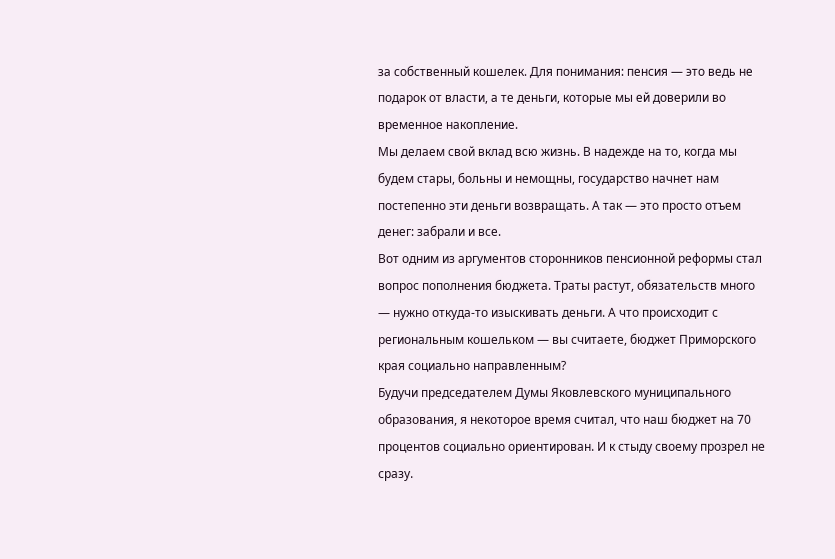за собственный кошелек. Для понимания: пенсия — это ведь не подарок от власти, а те деньги, которые мы ей доверили во временное накопление.
Мы делаем свой вклад всю жизнь. В надежде на то, когда мы будем стары, больны и немощны, государство начнет нам постепенно эти деньги возвращать. А так — это просто отъем денег: забрали и все.
Вот одним из аргументов сторонников пенсионной реформы стал вопрос пополнения бюджета. Траты растут, обязательств много — нужно откуда-то изыскивать деньги. А что происходит с региональным кошельком — вы считаете, бюджет Приморского края социально направленным?
Будучи председателем Думы Яковлевского муниципального образования, я некоторое время считал, что наш бюджет на 70 процентов социально ориентирован. И к стыду своему прозрел не сразу.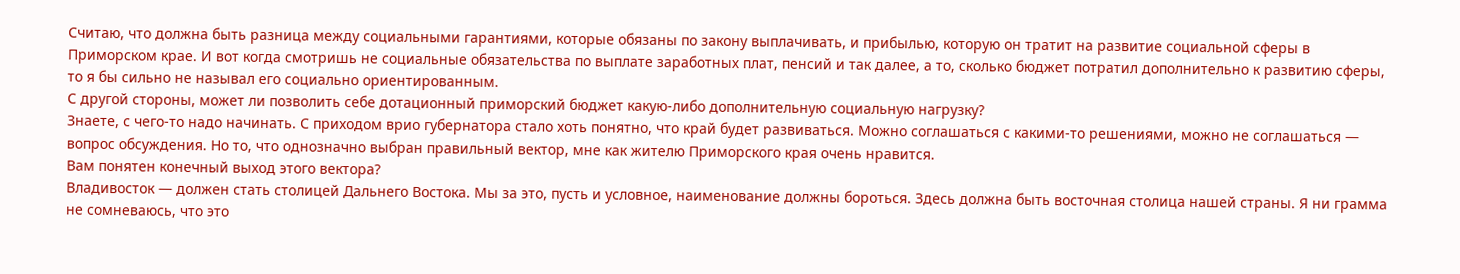Считаю, что должна быть разница между социальными гарантиями, которые обязаны по закону выплачивать, и прибылью, которую он тратит на развитие социальной сферы в Приморском крае. И вот когда смотришь не социальные обязательства по выплате заработных плат, пенсий и так далее, а то, сколько бюджет потратил дополнительно к развитию сферы, то я бы сильно не называл его социально ориентированным.
С другой стороны, может ли позволить себе дотационный приморский бюджет какую-либо дополнительную социальную нагрузку?
Знаете, с чего-то надо начинать. С приходом врио губернатора стало хоть понятно, что край будет развиваться. Можно соглашаться с какими-то решениями, можно не соглашаться — вопрос обсуждения. Но то, что однозначно выбран правильный вектор, мне как жителю Приморского края очень нравится.
Вам понятен конечный выход этого вектора?
Владивосток — должен стать столицей Дальнего Востока. Мы за это, пусть и условное, наименование должны бороться. Здесь должна быть восточная столица нашей страны. Я ни грамма не сомневаюсь, что это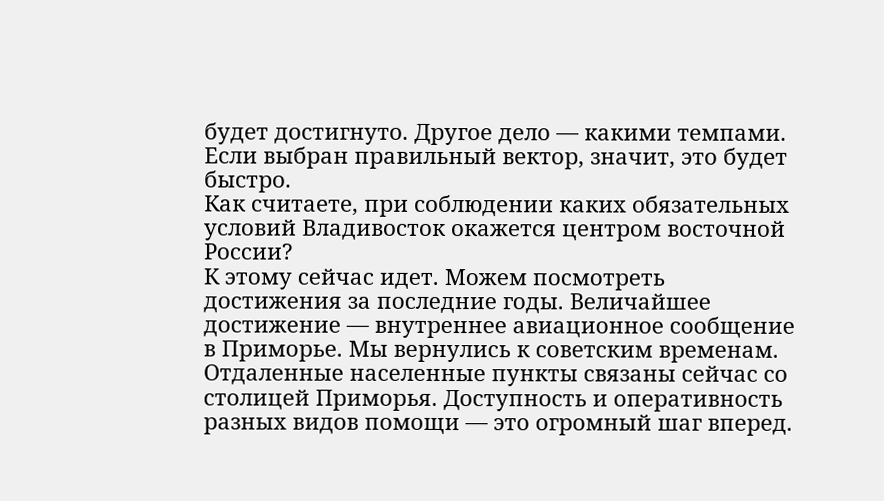будет достигнуто. Другое дело — какими темпами. Если выбран правильный вектор, значит, это будет быстро.
Как считаете, при соблюдении каких обязательных условий Владивосток окажется центром восточной России?
К этому сейчас идет. Можем посмотреть достижения за последние годы. Величайшее достижение — внутреннее авиационное сообщение в Приморье. Мы вернулись к советским временам. Отдаленные населенные пункты связаны сейчас со столицей Приморья. Доступность и оперативность разных видов помощи — это огромный шаг вперед.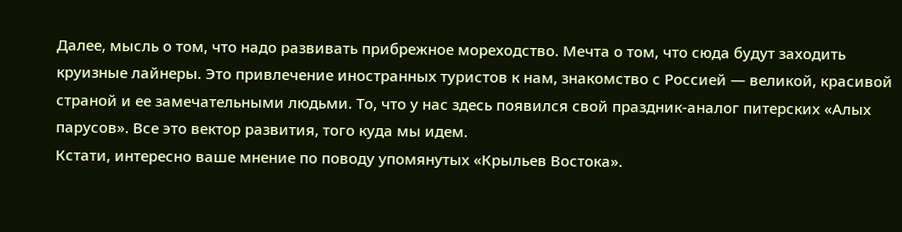Далее, мысль о том, что надо развивать прибрежное мореходство. Мечта о том, что сюда будут заходить круизные лайнеры. Это привлечение иностранных туристов к нам, знакомство с Россией — великой, красивой страной и ее замечательными людьми. То, что у нас здесь появился свой праздник-аналог питерских «Алых парусов». Все это вектор развития, того куда мы идем.
Кстати, интересно ваше мнение по поводу упомянутых «Крыльев Востока».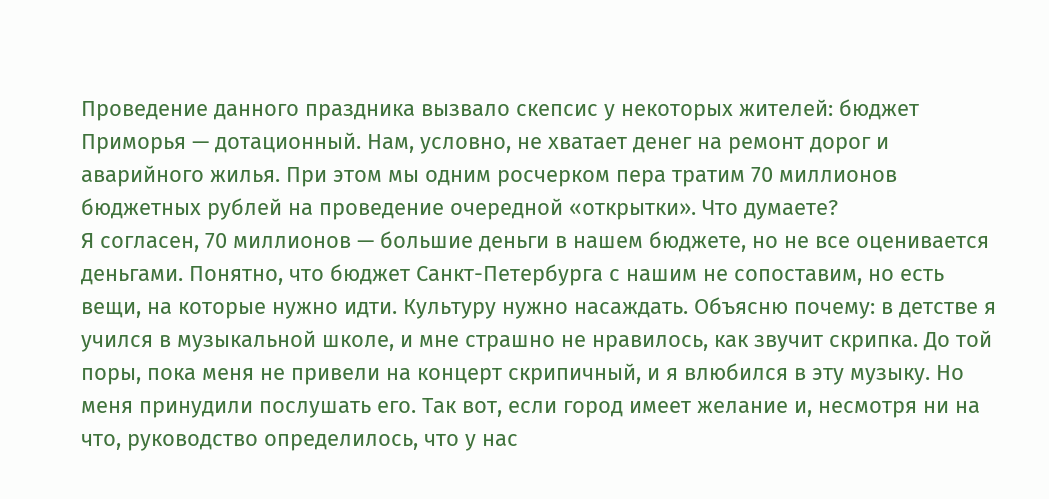Проведение данного праздника вызвало скепсис у некоторых жителей: бюджет Приморья — дотационный. Нам, условно, не хватает денег на ремонт дорог и аварийного жилья. При этом мы одним росчерком пера тратим 70 миллионов бюджетных рублей на проведение очередной «открытки». Что думаете?
Я согласен, 70 миллионов — большие деньги в нашем бюджете, но не все оценивается деньгами. Понятно, что бюджет Санкт-Петербурга с нашим не сопоставим, но есть вещи, на которые нужно идти. Культуру нужно насаждать. Объясню почему: в детстве я учился в музыкальной школе, и мне страшно не нравилось, как звучит скрипка. До той поры, пока меня не привели на концерт скрипичный, и я влюбился в эту музыку. Но меня принудили послушать его. Так вот, если город имеет желание и, несмотря ни на что, руководство определилось, что у нас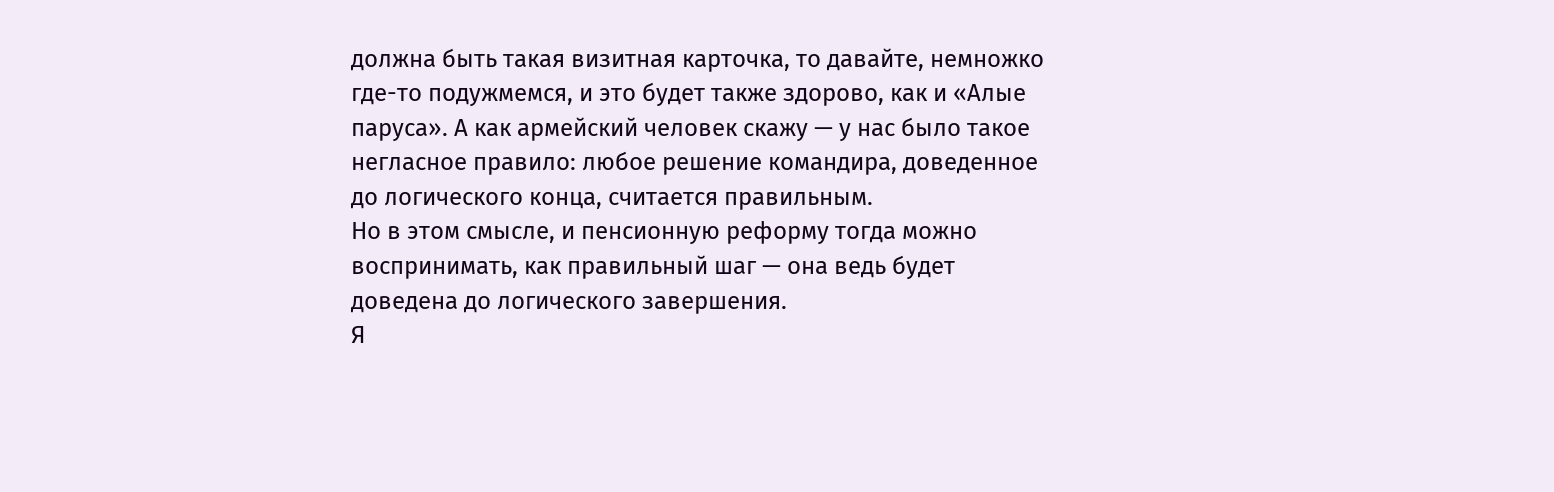должна быть такая визитная карточка, то давайте, немножко где-то подужмемся, и это будет также здорово, как и «Алые паруса». А как армейский человек скажу — у нас было такое негласное правило: любое решение командира, доведенное до логического конца, считается правильным.
Но в этом смысле, и пенсионную реформу тогда можно воспринимать, как правильный шаг — она ведь будет доведена до логического завершения.
Я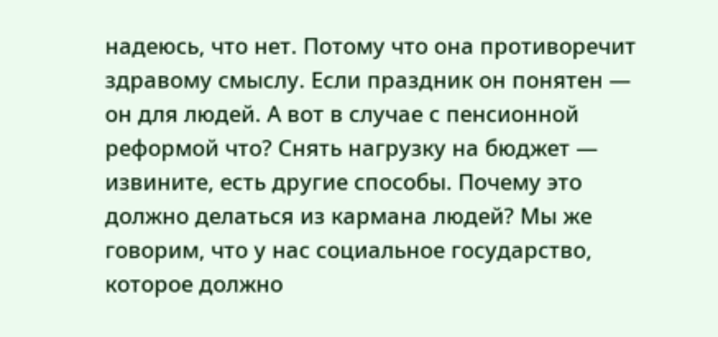надеюсь, что нет. Потому что она противоречит здравому смыслу. Если праздник он понятен — он для людей. А вот в случае с пенсионной реформой что? Снять нагрузку на бюджет — извините, есть другие способы. Почему это должно делаться из кармана людей? Мы же говорим, что у нас социальное государство, которое должно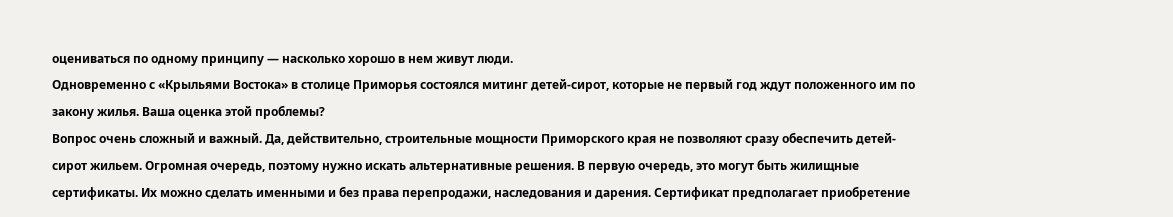оцениваться по одному принципу — насколько хорошо в нем живут люди.
Одновременно с «Крыльями Востока» в столице Приморья состоялся митинг детей-сирот, которые не первый год ждут положенного им по закону жилья. Ваша оценка этой проблемы?
Вопрос очень сложный и важный. Да, действительно, строительные мощности Приморского края не позволяют сразу обеспечить детей-сирот жильем. Огромная очередь, поэтому нужно искать альтернативные решения. В первую очередь, это могут быть жилищные сертификаты. Их можно сделать именными и без права перепродажи, наследования и дарения. Сертификат предполагает приобретение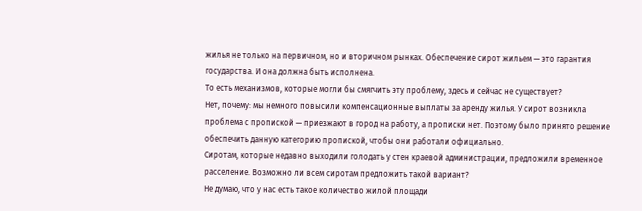жилья не только на первичном, но и вторичном рынках. Обеспечение сирот жильем — это гарантия государства. И она должна быть исполнена.
То есть механизмов, которые могли бы смягчить эту проблему, здесь и сейчас не существует?
Нет, почему: мы немного повысили компенсационные выплаты за аренду жилья. У сирот возникла проблема с пропиской — приезжают в город на работу, а прописки нет. Поэтому было принято решение обеспечить данную категорию пропиской, чтобы они работали официально.
Сиротам, которые недавно выходили голодать у стен краевой администрации, предложили временное расселение. Возможно ли всем сиротам предложить такой вариант?
Не думаю, что у нас есть такое количество жилой площади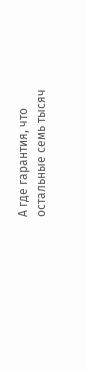А где гарантия, что остальные семь тысяч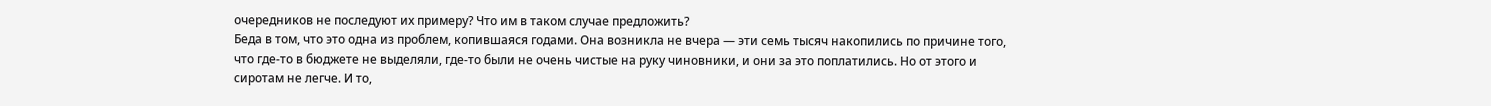очередников не последуют их примеру? Что им в таком случае предложить?
Беда в том, что это одна из проблем, копившаяся годами. Она возникла не вчера — эти семь тысяч накопились по причине того, что где-то в бюджете не выделяли, где-то были не очень чистые на руку чиновники, и они за это поплатились. Но от этого и сиротам не легче. И то,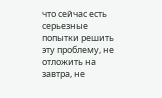что сейчас есть серьезные попытки решить эту проблему, не отложить на завтра, не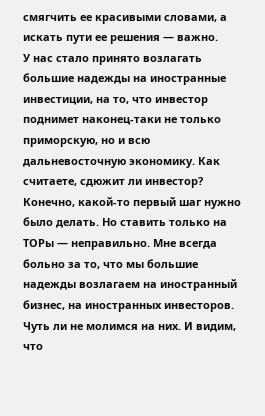смягчить ее красивыми словами, а искать пути ее решения — важно.
У нас стало принято возлагать большие надежды на иностранные инвестиции, на то, что инвестор поднимет наконец-таки не только приморскую, но и всю дальневосточную экономику. Как считаете, сдюжит ли инвестор?
Конечно, какой-то первый шаг нужно было делать. Но ставить только на ТОРы — неправильно. Мне всегда больно за то, что мы большие надежды возлагаем на иностранный бизнес, на иностранных инвесторов. Чуть ли не молимся на них. И видим, что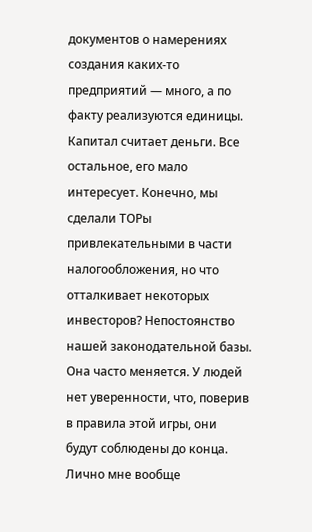документов о намерениях создания каких-то предприятий — много, а по факту реализуются единицы. Капитал считает деньги. Все остальное, его мало интересует. Конечно, мы сделали ТОРы привлекательными в части налогообложения, но что отталкивает некоторых инвесторов? Непостоянство нашей законодательной базы. Она часто меняется. У людей нет уверенности, что, поверив в правила этой игры, они будут соблюдены до конца. Лично мне вообще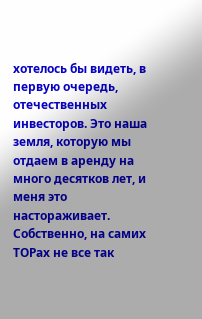хотелось бы видеть, в первую очередь, отечественных инвесторов. Это наша земля, которую мы отдаем в аренду на много десятков лет, и меня это настораживает. Собственно, на самих ТОРах не все так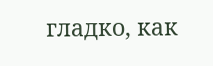гладко, как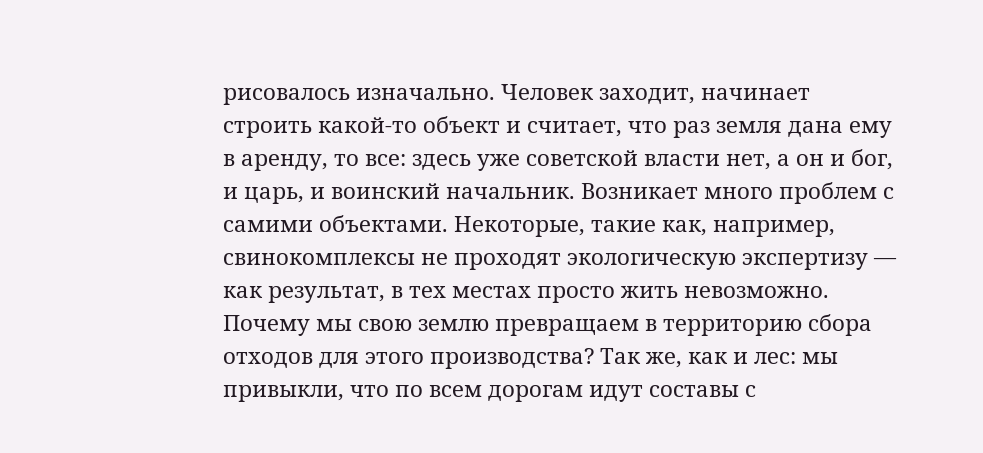рисовалось изначально. Человек заходит, начинает строить какой-то объект и считает, что раз земля дана ему в аренду, то все: здесь уже советской власти нет, а он и бог, и царь, и воинский начальник. Возникает много проблем с самими объектами. Некоторые, такие как, например, свинокомплексы не проходят экологическую экспертизу — как результат, в тех местах просто жить невозможно. Почему мы свою землю превращаем в территорию сбора отходов для этого производства? Так же, как и лес: мы привыкли, что по всем дорогам идут составы с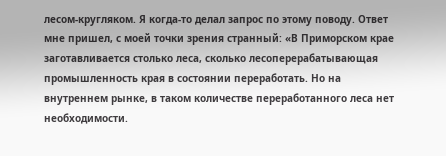лесом-кругляком. Я когда-то делал запрос по этому поводу. Ответ мне пришел, с моей точки зрения странный: «В Приморском крае заготавливается столько леса, сколько лесоперерабатывающая промышленность края в состоянии переработать. Но на внутреннем рынке, в таком количестве переработанного леса нет необходимости.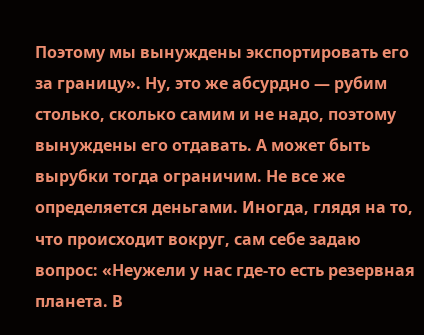Поэтому мы вынуждены экспортировать его за границу». Ну, это же абсурдно — рубим столько, сколько самим и не надо, поэтому вынуждены его отдавать. А может быть вырубки тогда ограничим. Не все же определяется деньгами. Иногда, глядя на то, что происходит вокруг, сам себе задаю вопрос: «Неужели у нас где-то есть резервная планета. В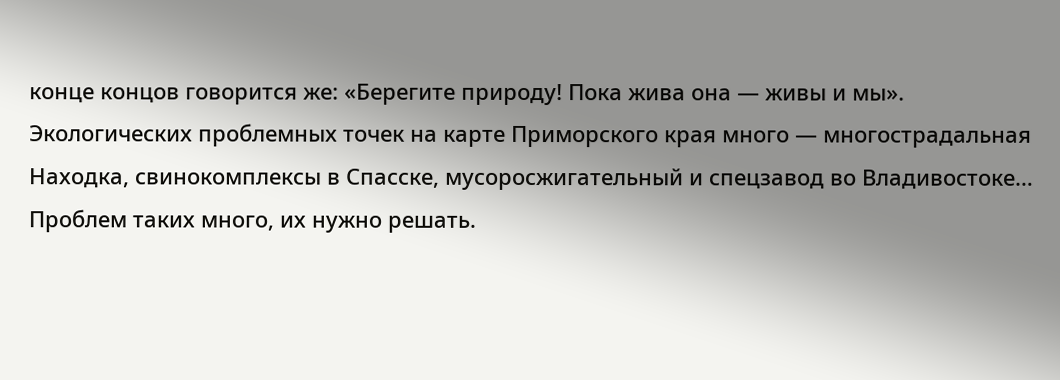конце концов говорится же: «Берегите природу! Пока жива она — живы и мы».
Экологических проблемных точек на карте Приморского края много — многострадальная Находка, свинокомплексы в Спасске, мусоросжигательный и спецзавод во Владивостоке…
Проблем таких много, их нужно решать.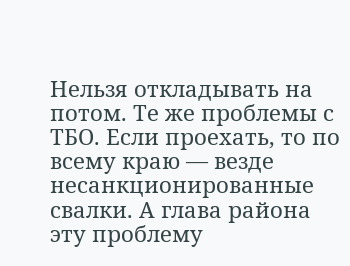Нельзя откладывать на потом. Те же проблемы с ТБО. Если проехать, то по всему краю — везде несанкционированные свалки. А глава района эту проблему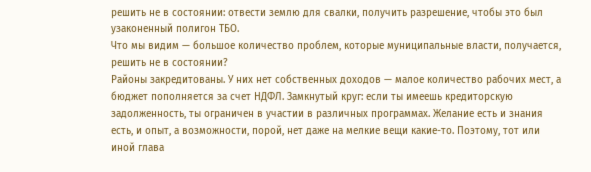решить не в состоянии: отвести землю для свалки, получить разрешение, чтобы это был узаконенный полигон ТБО.
Что мы видим — большое количество проблем, которые муниципальные власти, получается, решить не в состоянии?
Районы закредитованы. У них нет собственных доходов — малое количество рабочих мест, а бюджет пополняется за счет НДФЛ. Замкнутый круг: если ты имеешь кредиторскую задолженность, ты ограничен в участии в различных программах. Желание есть и знания есть, и опыт, а возможности, порой, нет даже на мелкие вещи какие-то. Поэтому, тот или иной глава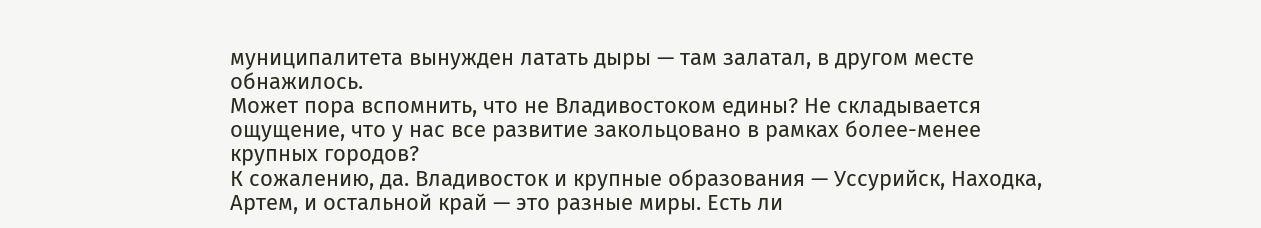муниципалитета вынужден латать дыры — там залатал, в другом месте обнажилось.
Может пора вспомнить, что не Владивостоком едины? Не складывается ощущение, что у нас все развитие закольцовано в рамках более-менее крупных городов?
К сожалению, да. Владивосток и крупные образования — Уссурийск, Находка, Артем, и остальной край — это разные миры. Есть ли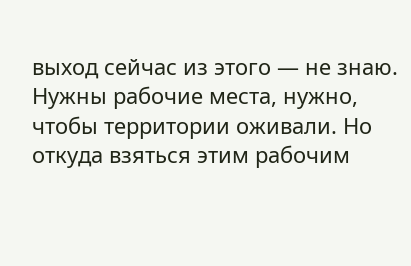выход сейчас из этого — не знаю. Нужны рабочие места, нужно, чтобы территории оживали. Но откуда взяться этим рабочим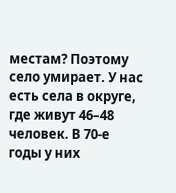местам? Поэтому село умирает. У нас есть села в округе, где живут 46–48 человек. В 70-е годы у них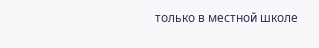только в местной школе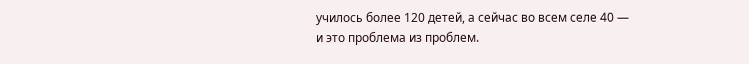училось более 120 детей, а сейчас во всем селе 40 — и это проблема из проблем.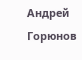Андрей Горюнов